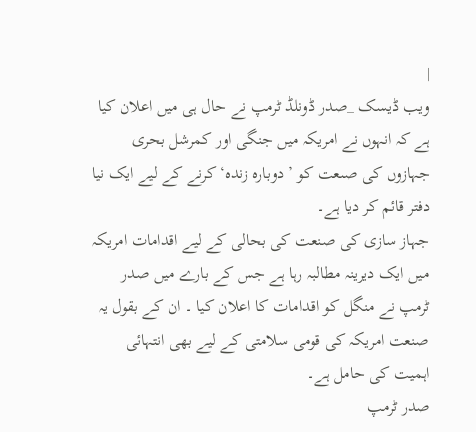|
ویب ڈیسک _صدر ڈونلڈ ٹرمپ نے حال ہی میں اعلان کیا ہے کہ انہوں نے امریکہ میں جنگی اور کمرشل بحری جہازوں کی صںعت کو ’دوبارہ زندہ‘ کرنے کے لیے ایک نیا دفتر قائم کر دیا ہے۔
جہاز سازی کی صنعت کی بحالی کے لیے اقدامات امریکہ میں ایک دیرینہ مطالبہ رہا ہے جس کے بارے میں صدر ٹرمپ نے منگل کو اقدامات کا اعلان کیا ۔ ان کے بقول یہ صنعت امریکہ کی قومی سلامتی کے لیے بھی انتہائی اہمیت کی حامل ہے۔
صدر ٹرمپ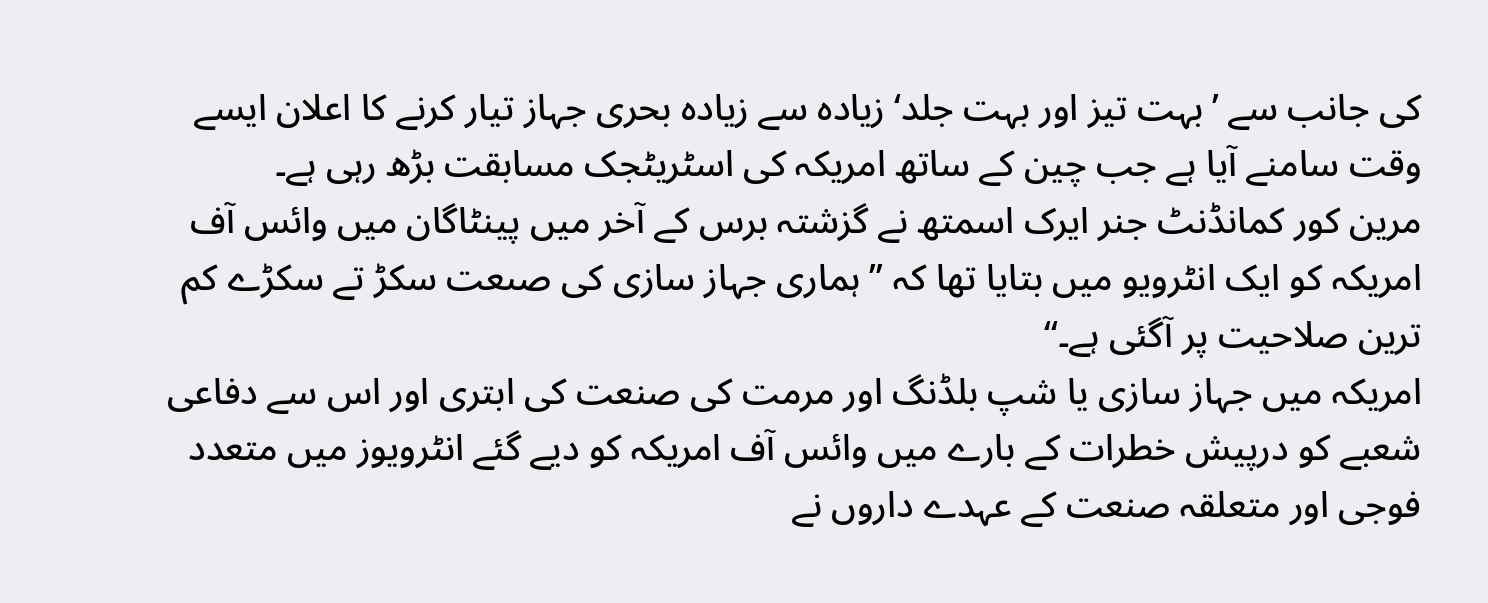کی جانب سے ’بہت تیز اور بہت جلد‘ زیادہ سے زیادہ بحری جہاز تیار کرنے کا اعلان ایسے وقت سامنے آیا ہے جب چین کے ساتھ امریکہ کی اسٹریٹجک مسابقت بڑھ رہی ہے۔
مرین کور کمانڈنٹ جنر ایرک اسمتھ نے گزشتہ برس کے آخر میں پینٹاگان میں وائس آف امریکہ کو ایک انٹرویو میں بتایا تھا کہ ’’ہماری جہاز سازی کی صںعت سکڑ تے سکڑے کم ترین صلاحیت پر آگئی ہے۔‘‘
امریکہ میں جہاز سازی یا شپ بلڈنگ اور مرمت کی صنعت کی ابتری اور اس سے دفاعی شعبے کو درپیش خطرات کے بارے میں وائس آف امریکہ کو دیے گئے انٹرویوز میں متعدد فوجی اور متعلقہ صنعت کے عہدے داروں نے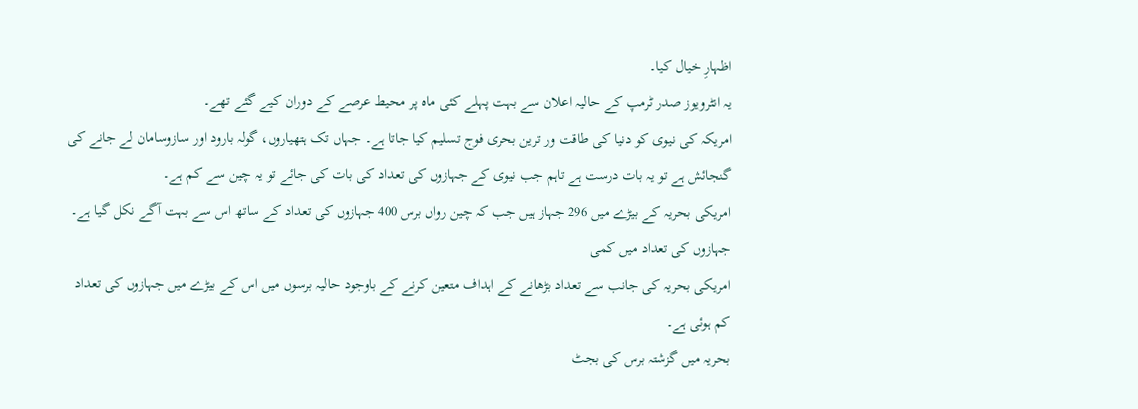اظہارِ خیال کیا۔
یہ انٹرویوز صدر ٹرمپ کے حالیہ اعلان سے بہت پہلے کئی ماہ پر محیط عرصے کے دوران کیے گئے تھے۔
امریکہ کی نیوی کو دنیا کی طاقت ور ترین بحری فوج تسلیم کیا جاتا ہے۔ جہاں تک ہتھیاروں، گولہ بارود اور سازوسامان لے جانے کی گنجائش ہے تو یہ بات درست ہے تاہم جب نیوی کے جہازوں کی تعداد کی بات کی جائے تو یہ چین سے کم ہے۔
امریکی بحریہ کے بیڑے میں 296 جہاز ہیں جب کہ چین رواں برس 400 جہازوں کی تعداد کے ساتھ اس سے بہت آگے نکل گیا ہے۔
جہازوں کی تعداد میں کمی
امریکی بحریہ کی جانب سے تعداد بڑھانے کے اہداف متعین کرنے کے باوجود حالیہ برسوں میں اس کے بیڑے میں جہازوں کی تعداد کم ہوئی ہے۔
بحریہ میں گزشتہ برس کی بجٹ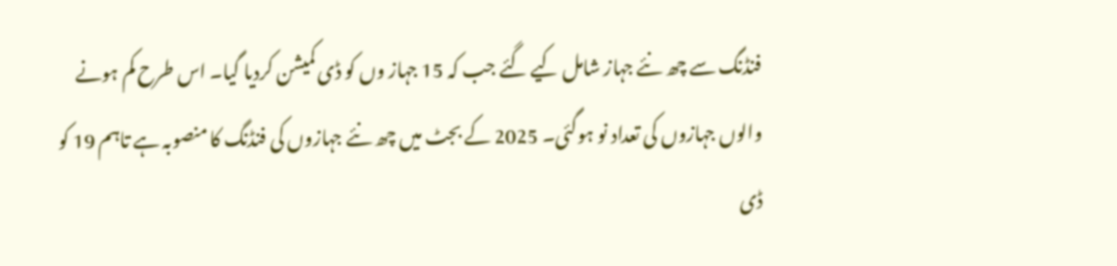فنڈنگ سے چھ نئے جہاز شامل کیے گئے جب کہ 15 جہاز وں کو ڈی کمیشن کردیا گیا۔ اس طرح کم ہونے والوں جہازوں کی تعداد نو ہوگئی۔ 2025 کے بجٹ میں چھ نئے جہازوں کی فنڈنگ کا منصوبہ ہے تاہم 19 کو ڈی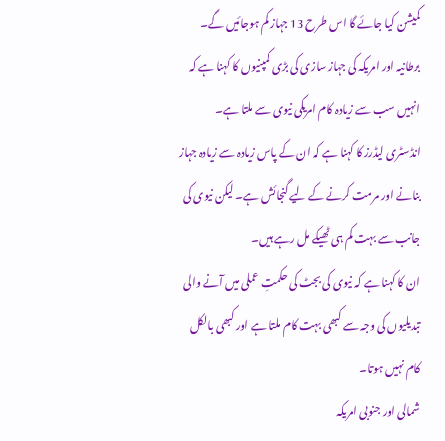کمیشن کیا جائے گا اس طرح 13 جہاز کم ہوجائیں گے۔
برطانیہ اور امریکہ کی جہاز سازی کی بڑی کمپنیوں کا کہنا ہے کہ انہیں سب سے زیادہ کام امریکی نیوی سے ملتا ہے۔
انڈسٹری لیڈرز کا کہنا ہے کہ ان کے پاس زیادہ سے زیادہ جہاز بنانے اور مرمت کرنے کے لیے گنجائش ہے۔ لیکن نیوی کی جانب سے بہت کم ہی ٹھیکے مل رہے ہیں۔
ان کا کہنا ہے کہ نیوی کی بجٹ کی حکمتِ عملی میں آنے والی تبدیلیوں کی وجہ سے کبھی بہت کام ملتا ہے اور کبھی بالکل کام نہیں ہوتا۔
شمالی اور جنوبی امریکہ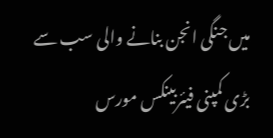میں جنگی انجن بنانے والی سب سے بڑی کمپنی فیئربینکس مورس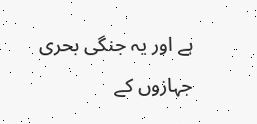ہے اور یہ جنگی بحری جہازوں کے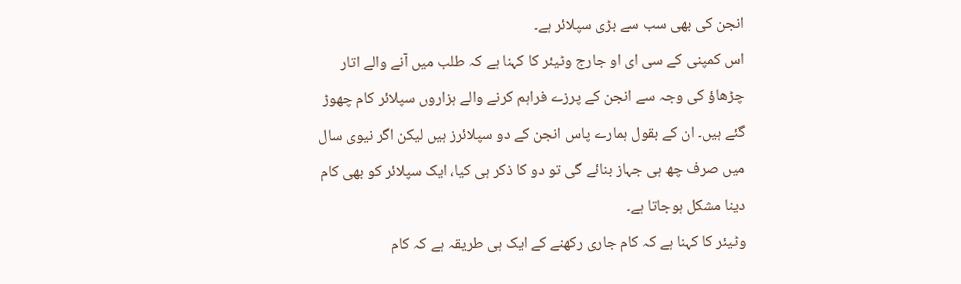انجن کی بھی سب سے بڑی سپلائر ہے۔
اس کمپنی کے سی ای او جارج وٹیئر کا کہنا ہے کہ طلب میں آنے والے اتار چڑھاؤ کی وجہ سے انجن کے پرزے فراہم کرنے والے ہزاروں سپلائر کام چھوڑ گئے ہیں۔ ان کے بقول ہمارے پاس انجن کے دو سپلائرز ہیں لیکن اگر نیوی سال میں صرف چھ ہی جہاز بنائے گی تو دو کا ذکر ہی کیا، ایک سپلائر کو بھی کام دینا مشکل ہوجاتا ہے۔
وٹیئر کا کہنا ہے کہ کام جاری رکھنے کے ایک ہی طریقہ ہے کہ کام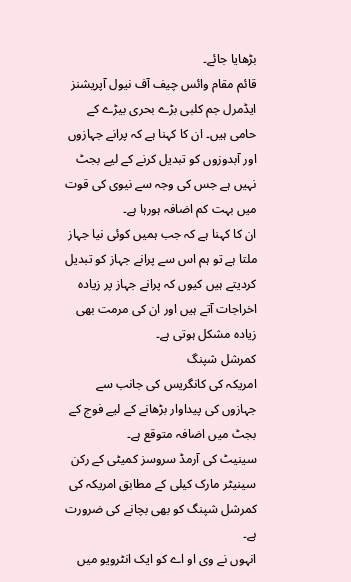بڑھایا جائے۔
قائم مقام وائس چیف آف نیول آپریشنز ایڈمرل جم کلبی بڑے بحری بیڑے کے حامی ہیں۔ ان کا کہنا ہے کہ پرانے جہازوں اور آبدوزوں کو تبدیل کرنے کے لیے بجٹ نہیں ہے جس کی وجہ سے نیوی کی قوت میں بہت کم اضافہ ہورہا ہے۔
ان کا کہنا ہے کہ جب ہمیں کوئی نیا جہاز ملتا ہے تو ہم اس سے پرانے جہاز کو تبدیل کردیتے ہیں کیوں کہ پرانے جہاز پر زیادہ اخراجات آتے ہیں اور ان کی مرمت بھی زیادہ مشکل ہوتی ہے۔
کمرشل شپنگ
امریکہ کی کانگریس کی جانب سے جہازوں کی پیداوار بڑھانے کے لیے فوج کے بجٹ میں اضافہ متوقع ہے۔
سینیٹ کی آرمڈ سروسز کمیٹی کے رکن سینیٹر مارک کیلی کے مطابق امریکہ کی کمرشل شپنگ کو بھی بچانے کی ضرورت ہے۔
انہوں نے وی او اے کو ایک انٹرویو میں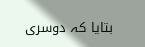بتایا کہ دوسری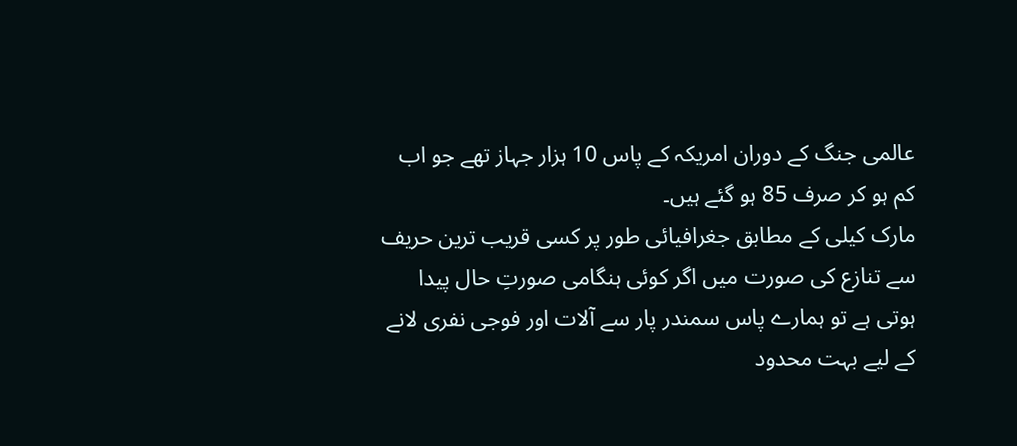عالمی جنگ کے دوران امریکہ کے پاس 10 ہزار جہاز تھے جو اب کم ہو کر صرف 85 ہو گئے ہیں۔
مارک کیلی کے مطابق جغرافیائی طور پر کسی قریب ترین حریف سے تنازع کی صورت میں اگر کوئی ہنگامی صورتِ حال پیدا ہوتی ہے تو ہمارے پاس سمندر پار سے آلات اور فوجی نفری لانے کے لیے بہت محدود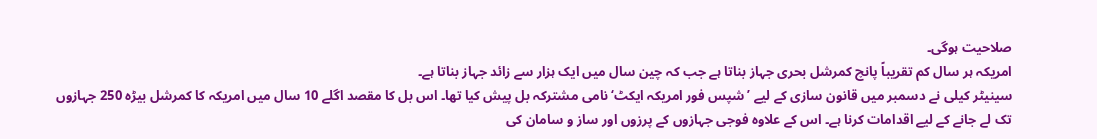صلاحیت ہوگی۔
امریکہ ہر سال کم تقریباً پانچ کمرشل بحری جہاز بناتا ہے جب کہ چین سال میں ایک ہزار سے زائد جہاز بناتا ہے۔
سینیٹر کیلی نے دسمبر میں قانون سازی کے لیے ’شپس فور امریکہ ایکٹ‘ نامی مشترکہ بل پیش کیا تھا۔ اس بل کا مقصد اگلے 10 سال میں امریکہ کا کمرشل بیڑہ 250 جہازوں تک لے جانے کے لیے اقدامات کرنا ہے۔ اس کے علاوہ فوجی جہازوں کے پرزوں اور ساز و سامان کی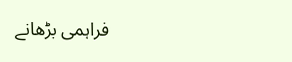فراہمی بڑھانے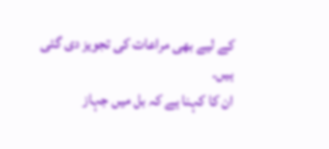کے لیے بھی مراعات کی تجویز دی گئی ہیں۔
ان کا کہنا ہے کہ بل میں جہاز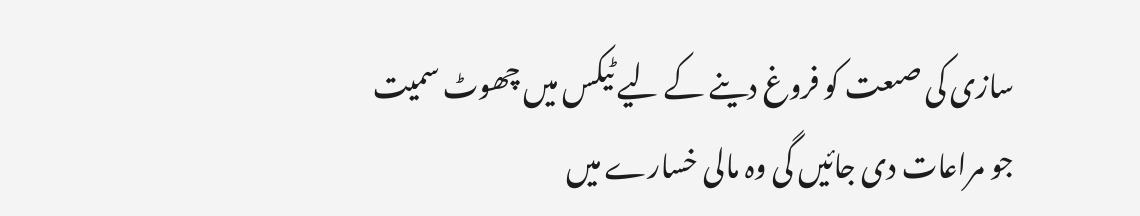سازی کی صںعت کو فروغ دینے کے لیے ٹیکس میں چھوٹ سمیت جو مراعات دی جائیں گی وہ مالی خسارے میں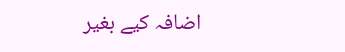اضافہ کیے بغیر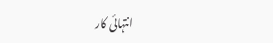انتہائی کار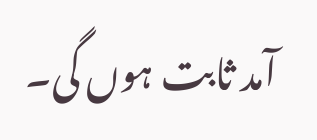آمد ثابت ہوں گی۔